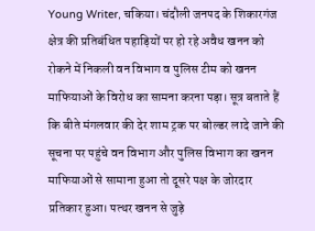Young Writer, चकिया। चंदौली जनपद के शिकारगंज क्षेत्र की प्रतिबंधित पहाड़ियों पर हो रहे अवैध खनन को रोकने में निकली वन विभाग व पुलिस टीम को खनन माफियाओं के विरोध का सामना करना पड़ा। सूत्र बताते हैं कि बीते मंगलवार की देर शाम ट्रक पर बोल्डर लादे जाने की सूचना पर पहुंचे वन विभाग और पुलिस विभाग का खनन माफियाओं से सामाना हुआ तो दूसरे पक्ष के जोरदार प्रतिकार हुआ। पत्थर खनन से जुड़े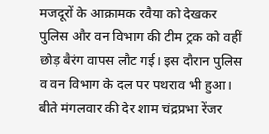मजदूरों के आक्रामक रवैया को देखकर पुलिस और वन विभाग की टीम ट्रक को वहीं छोड़ बैरंग वापस लौट गई। इस दौरान पुलिस व वन विभाग के दल पर पथराव भी हुआ।
बीते मंगलवार की देर शाम चंद्रप्रभा रेंजर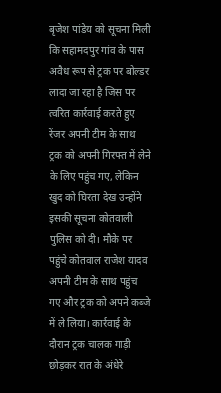बृजेश पांडेय को सूचना मिली कि सहामदपुर गांव के पास अवैध रूप से ट्रक पर बोल्डर लादा जा रहा है जिस पर त्वरित कार्रवाई करते हुए रेंजर अपनी टीम के साथ ट्रक को अपनी गिरफ्त में लेने के लिए पहुंच गए, लेकिन खुद को घिरता देख उन्होंने इसकी सूचना कोतवाली पुलिस को दी। मौके पर पहुंचे कोतवाल राजेश यादव अपनी टीम के साथ पहुंच गए और ट्रक को अपने कब्जे में ले लिया। कार्रवाई के दौरान ट्रक चालक गाड़ी छोड़कर रात के अंधेरे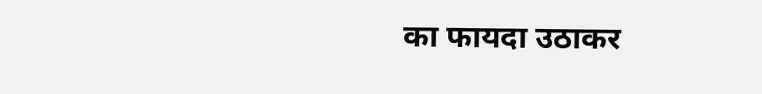का फायदा उठाकर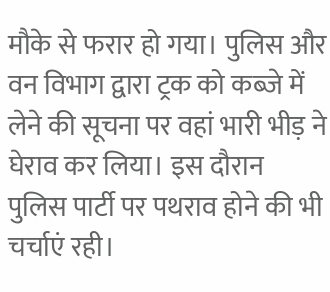मौके से फरार हो गया। पुलिस और वन विभाग द्वारा ट्रक को कब्जे में लेने की सूचना पर वहां भारी भीड़ ने घेराव कर लिया। इस दौरान पुलिस पार्टी पर पथराव होने की भी चर्चाएं रही।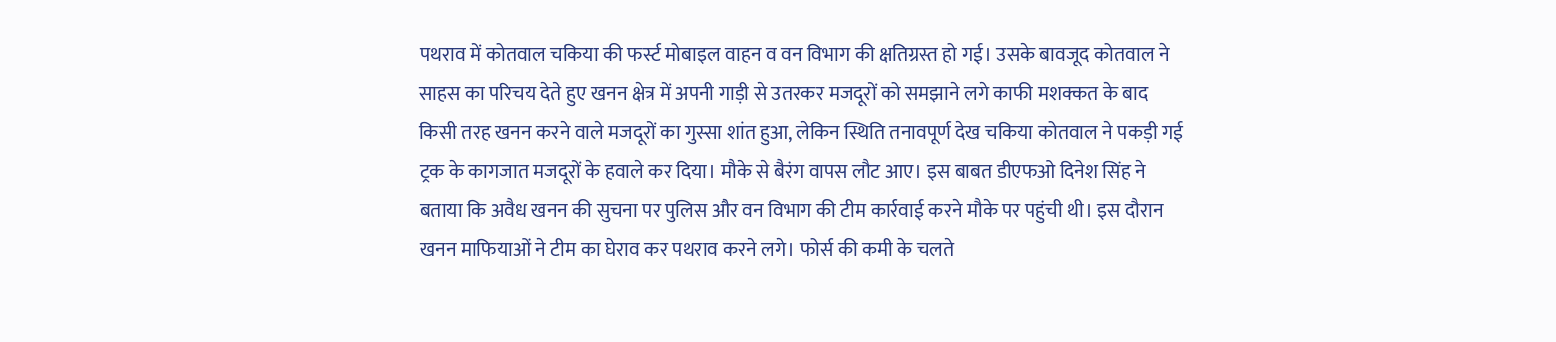पथराव में कोतवाल चकिया की फर्स्ट मोबाइल वाहन व वन विभाग की क्षतिग्रस्त हो गई। उसके बावजूद कोतवाल ने साहस का परिचय देते हुए खनन क्षेत्र में अपनी गाड़ी से उतरकर मजदूरों को समझाने लगे काफी मशक्कत के बाद किसी तरह खनन करने वाले मजदूरों का गुस्सा शांत हुआ, लेकिन स्थिति तनावपूर्ण देख चकिया कोतवाल ने पकड़ी गई ट्रक के कागजात मजदूरों के हवाले कर दिया। मौके से बैरंग वापस लौट आए। इस बाबत डीएफओ दिनेश सिंह ने बताया कि अवैध खनन की सुचना पर पुलिस और वन विभाग की टीम कार्रवाई करने मौके पर पहुंची थी। इस दौरान खनन माफियाओं ने टीम का घेराव कर पथराव करने लगे। फोर्स की कमी के चलते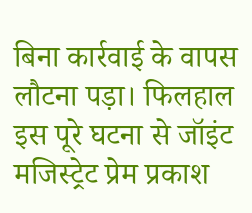बिना कार्रवाई के वापस लौटना पड़ा। फिलहाल इस पूरे घटना से जॉइंट मजिस्ट्रेट प्रेम प्रकाश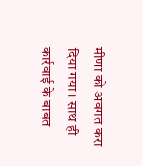मीणा को अवगत करा दिया गया। साथ ही कार्रवाई के बाबत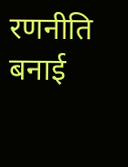रणनीति बनाई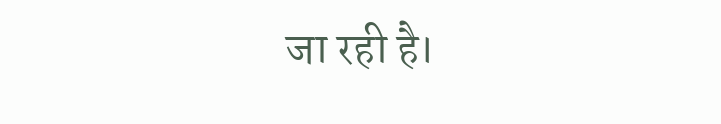जा रही है।